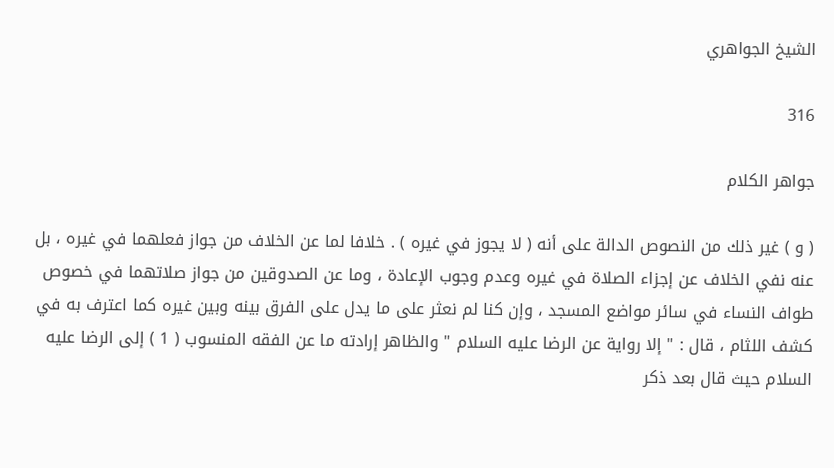الشيخ الجواهري

316

جواهر الكلام

( و ) غير ذلك من النصوص الدالة على أنه ( لا يجوز في غيره ) . خلافا لما عن الخلاف من جواز فعلهما في غيره ، بل عنه نفي الخلاف عن إجزاء الصلاة في غيره وعدم وجوب الإعادة ، وما عن الصدوقين من جواز صلاتهما في خصوص طواف النساء في سائر مواضع المسجد ، وإن كنا لم نعثر على ما يدل على الفرق بينه وبين غيره كما اعترف به في كشف اللثام ، قال : " إلا رواية عن الرضا عليه السلام " والظاهر إرادته ما عن الفقه المنسوب ( 1 ) إلى الرضا عليه السلام حيث قال بعد ذكر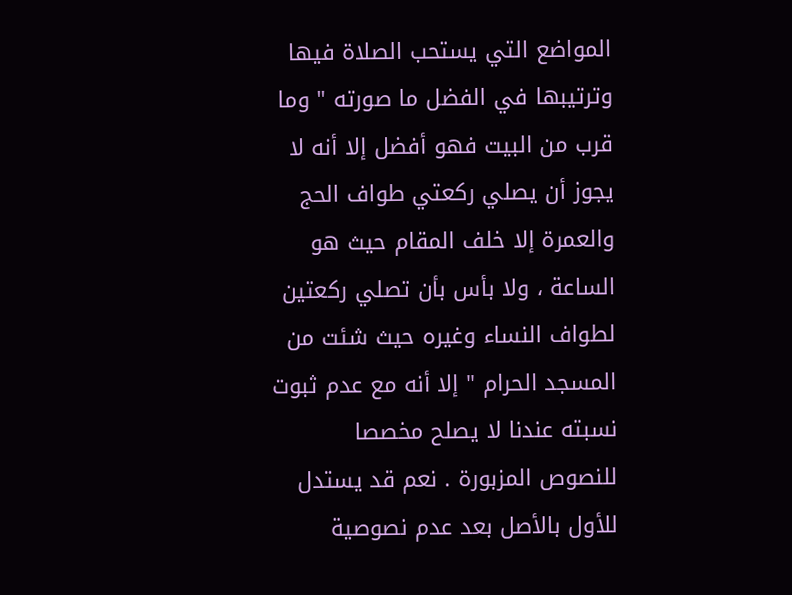المواضع التي يستحب الصلاة فيها وترتيبها في الفضل ما صورته " وما قرب من البيت فهو أفضل إلا أنه لا يجوز أن يصلي ركعتي طواف الحج والعمرة إلا خلف المقام حيث هو الساعة ، ولا بأس بأن تصلي ركعتين لطواف النساء وغيره حيث شئت من المسجد الحرام " إلا أنه مع عدم ثبوت نسبته عندنا لا يصلح مخصصا للنصوص المزبورة . نعم قد يستدل للأول بالأصل بعد عدم نصوصية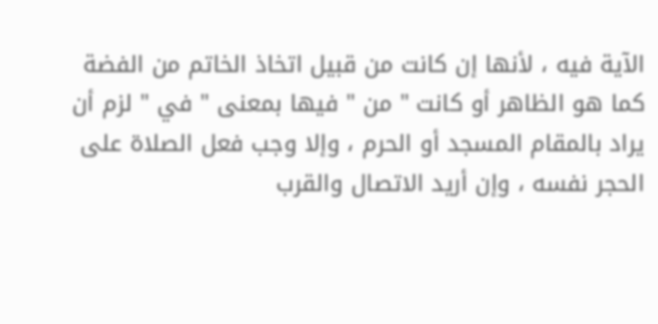الآية فيه ، لأنها إن كانت من قبيل اتخاذ الخاتم من الفضة كما هو الظاهر أو كانت " من " فيها بمعنى " في " لزم أن يراد بالمقام المسجد أو الحرم ، وإلا وجب فعل الصلاة على الحجر نفسه ، وإن أريد الاتصال والقرب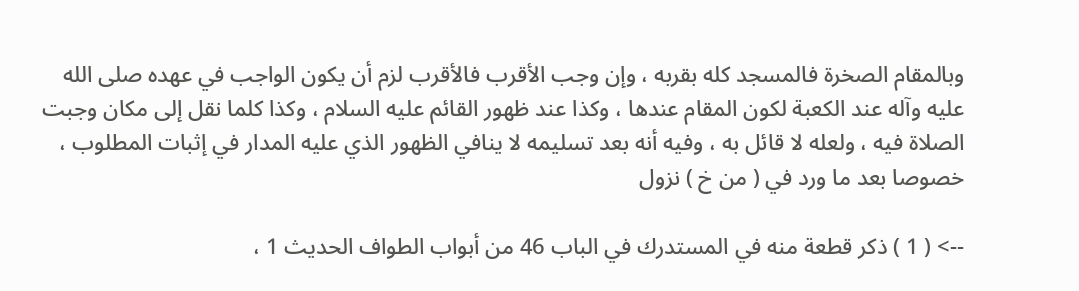وبالمقام الصخرة فالمسجد كله بقربه ، وإن وجب الأقرب فالأقرب لزم أن يكون الواجب في عهده صلى الله عليه وآله عند الكعبة لكون المقام عندها ، وكذا عند ظهور القائم عليه السلام ، وكذا كلما نقل إلى مكان وجبت الصلاة فيه ، ولعله لا قائل به ، وفيه أنه بعد تسليمه لا ينافي الظهور الذي عليه المدار في إثبات المطلوب ، خصوصا بعد ما ورد في ( من خ ) نزول

--> ( 1 ) ذكر قطعة منه في المستدرك في الباب 46 من أبواب الطواف الحديث 1 ،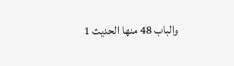والباب 48 منها الحديث 1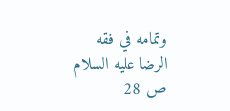وتمامه في فقه الرضا عليه السلام ص 28